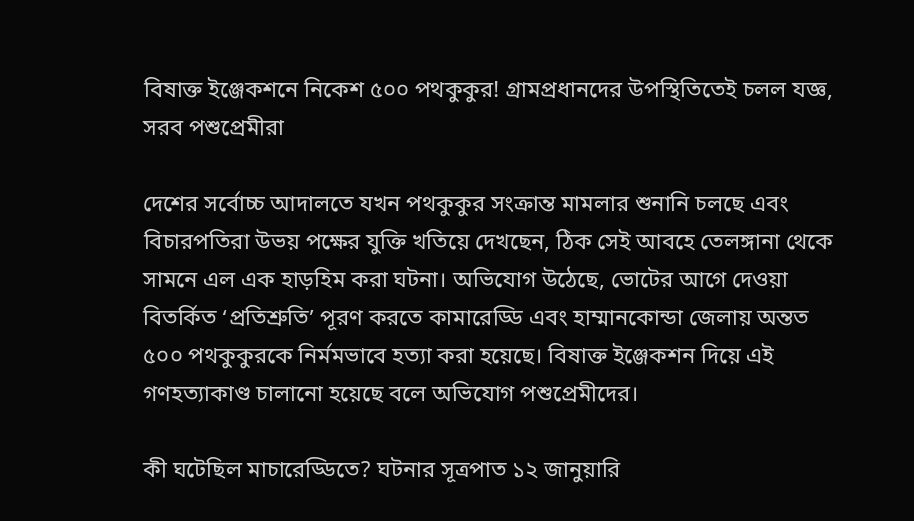বিষাক্ত ইঞ্জেকশনে নিকেশ ৫০০ পথকুকুর! গ্রামপ্রধানদের উপস্থিতিতেই চলল যজ্ঞ, সরব পশুপ্রেমীরা

দেশের সর্বোচ্চ আদালতে যখন পথকুকুর সংক্রান্ত মামলার শুনানি চলছে এবং বিচারপতিরা উভয় পক্ষের যুক্তি খতিয়ে দেখছেন, ঠিক সেই আবহে তেলঙ্গানা থেকে সামনে এল এক হাড়হিম করা ঘটনা। অভিযোগ উঠেছে, ভোটের আগে দেওয়া বিতর্কিত ‘প্রতিশ্রুতি’ পূরণ করতে কামারেড্ডি এবং হাম্মানকোন্ডা জেলায় অন্তত ৫০০ পথকুকুরকে নির্মমভাবে হত্যা করা হয়েছে। বিষাক্ত ইঞ্জেকশন দিয়ে এই গণহত্যাকাণ্ড চালানো হয়েছে বলে অভিযোগ পশুপ্রেমীদের।

কী ঘটেছিল মাচারেড্ডিতে? ঘটনার সূত্রপাত ১২ জানুয়ারি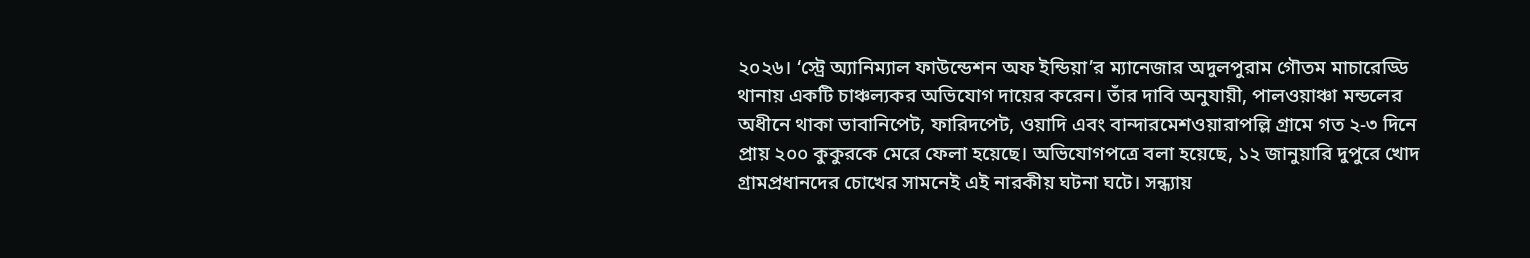২০২৬। ‘স্ট্রে অ্যানিম্যাল ফাউন্ডেশন অফ ইন্ডিয়া’র ম্যানেজার অদুলপুরাম গৌতম মাচারেড্ডি থানায় একটি চাঞ্চল্যকর অভিযোগ দায়ের করেন। তাঁর দাবি অনুযায়ী, পালওয়াঞ্চা মন্ডলের অধীনে থাকা ভাবানিপেট, ফারিদপেট, ওয়াদি এবং বান্দারমেশওয়ারাপল্লি গ্রামে গত ২-৩ দিনে প্রায় ২০০ কুকুরকে মেরে ফেলা হয়েছে। অভিযোগপত্রে বলা হয়েছে, ১২ জানুয়ারি দুপুরে খোদ গ্রামপ্রধানদের চোখের সামনেই এই নারকীয় ঘটনা ঘটে। সন্ধ্যায়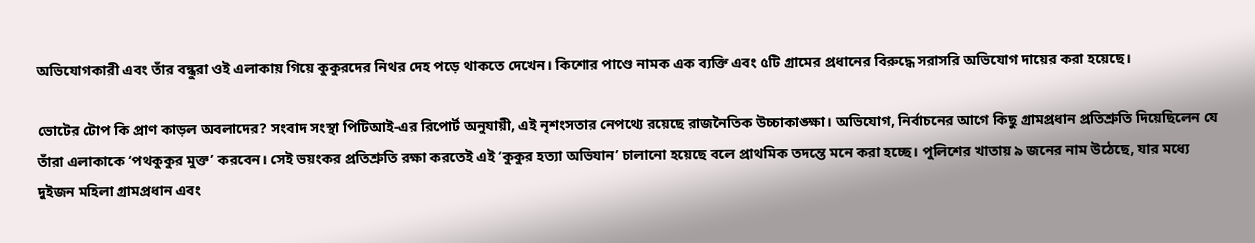অভিযোগকারী এবং তাঁর বন্ধুরা ওই এলাকায় গিয়ে কুকুরদের নিথর দেহ পড়ে থাকতে দেখেন। কিশোর পাণ্ডে নামক এক ব্যক্তি এবং ৫টি গ্রামের প্রধানের বিরুদ্ধে সরাসরি অভিযোগ দায়ের করা হয়েছে।

ভোটের টোপ কি প্রাণ কাড়ল অবলাদের? সংবাদ সংস্থা পিটিআই-এর রিপোর্ট অনুযায়ী, এই নৃশংসতার নেপথ্যে রয়েছে রাজনৈতিক উচ্চাকাঙ্ক্ষা। অভিযোগ, নির্বাচনের আগে কিছু গ্রামপ্রধান প্রতিশ্রুতি দিয়েছিলেন যে তাঁরা এলাকাকে ‘পথকুকুর মুক্ত’ করবেন। সেই ভয়ংকর প্রতিশ্রুতি রক্ষা করতেই এই ‘কুকুর হত্যা অভিযান’ চালানো হয়েছে বলে প্রাথমিক তদন্তে মনে করা হচ্ছে। পুলিশের খাতায় ৯ জনের নাম উঠেছে, যার মধ্যে দুইজন মহিলা গ্রামপ্রধান এবং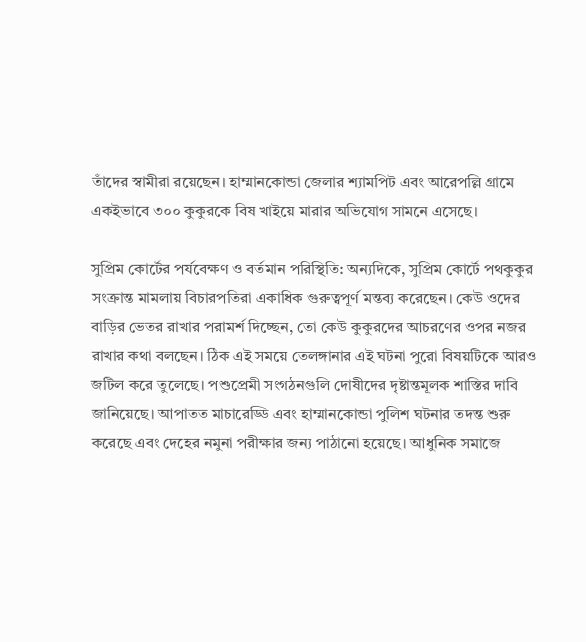তাঁদের স্বামীরা রয়েছেন। হাম্মানকোন্ডা জেলার শ্যামপিট এবং আরেপল্লি গ্রামে একইভাবে ৩০০ কুকুরকে বিষ খাইয়ে মারার অভিযোগ সামনে এসেছে।

সুপ্রিম কোর্টের পর্যবেক্ষণ ও বর্তমান পরিস্থিতি: অন্যদিকে, সুপ্রিম কোর্টে পথকুকুর সংক্রান্ত মামলায় বিচারপতিরা একাধিক গুরুত্বপূর্ণ মন্তব্য করেছেন। কেউ ওদের বাড়ির ভেতর রাখার পরামর্শ দিচ্ছেন, তো কেউ কুকুরদের আচরণের ওপর নজর রাখার কথা বলছেন। ঠিক এই সময়ে তেলঙ্গানার এই ঘটনা পুরো বিষয়টিকে আরও জটিল করে তুলেছে। পশুপ্রেমী সংগঠনগুলি দোষীদের দৃষ্টান্তমূলক শাস্তির দাবি জানিয়েছে। আপাতত মাচারেড্ডি এবং হাম্মানকোন্ডা পুলিশ ঘটনার তদন্ত শুরু করেছে এবং দেহের নমুনা পরীক্ষার জন্য পাঠানো হয়েছে। আধুনিক সমাজে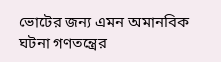ভোটের জন্য এমন অমানবিক ঘটনা গণতন্ত্রের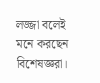লজ্জা বলেই মনে করছেন বিশেষজ্ঞরা।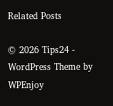Related Posts

© 2026 Tips24 - WordPress Theme by WPEnjoy